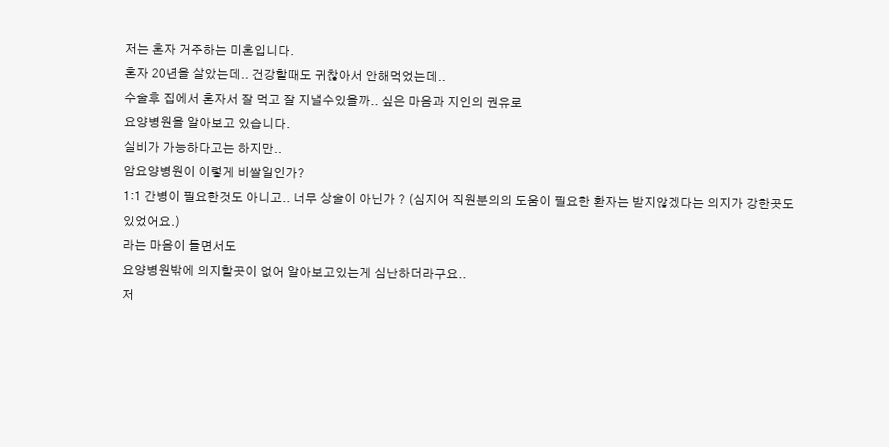저는 혼자 거주하는 미혼입니다.
혼자 20년을 살았는데.. 건강할때도 귀찮아서 안해먹었는데..
수술후 집에서 혼자서 잘 먹고 잘 지낼수있을까.. 싶은 마음과 지인의 권유로
요양병원을 알아보고 있습니다.
실비가 가능하다고는 하지만..
암요양병원이 이렇게 비쌀일인가?
1:1 간병이 필요한것도 아니고.. 너무 상술이 아닌가 ? (심지어 직원분의의 도움이 필요한 환자는 받지않겠다는 의지가 강한곳도 있었어요.)
라는 마음이 들면서도
요양병원밖에 의지할곳이 없어 알아보고있는게 심난하더라구요..
저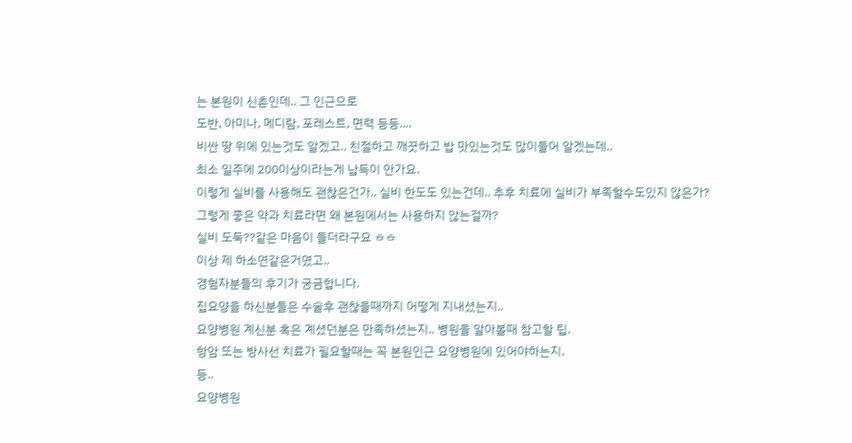는 본원이 신촌인데.. 그 인근으로
도반, 아미나, 메디람, 포레스트, 면력 등등....
비싼 땅 위에 있는것도 알겠고.. 친절하고 깨끗하고 밥 맛있는것도 많이들어 알겠는데..
최소 일주에 200이상이라는게 납득이 안가요.
이렇게 실비를 사용해도 괜찮은건가.. 실비 한도도 있는건데.. 추후 치료에 실비가 부족할수도있지 않은가?
그렇게 좋은 약과 치료라면 왜 본원에서는 사용하지 않는걸까?
실비 도둑??같은 마음이 들더라구요 ㅎㅎ
이상 제 하소연같은거였고..
경험자분들의 후기가 궁금합니다.
집요양을 하신분들은 수술후 괜찮을때까지 어떻게 지내셨는지..
요양병원 계신분 혹은 계셨던분은 만족하셨는지.. 병원을 알아볼때 참고할 팁.
항암 또는 방사선 치료가 필요할때는 꼭 본원인근 요양병원에 있어야하는지.
등..
요양병원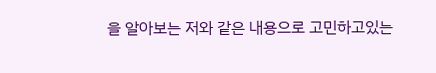을 알아보는 저와 같은 내용으로 고민하고있는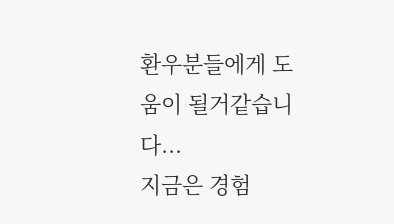환우분들에게 도움이 될거같습니다...
지금은 경험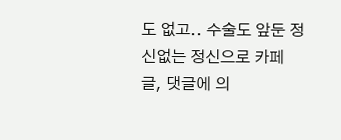도 없고.. 수술도 앞둔 정신없는 정신으로 카페 글, 댓글에 의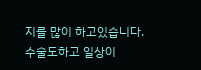지를 많이 하고있습니다.
수술도하고 일상이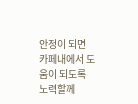안정이 되면 카페내에서 도움이 되도록 노력할께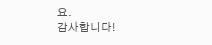요.
감사합니다!